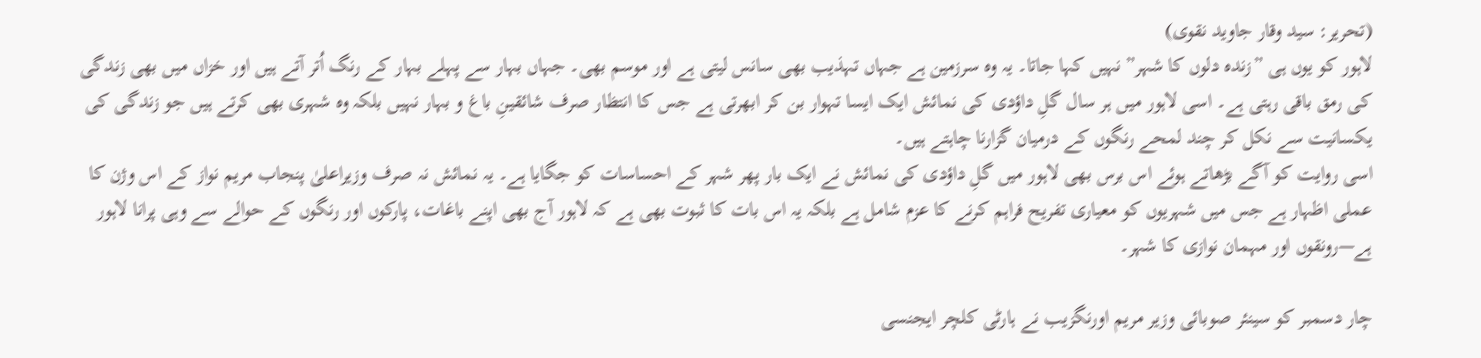(تحریر: سید وقار جاوید نقوی)
لاہور کو یوں ہی ”زندہ دلوں کا شہر” نہیں کہا جاتا۔ یہ وہ سرزمین ہے جہاں تہذیب بھی سانس لیتی ہے اور موسم بھی۔ جہاں بہار سے پہلے بہار کے رنگ اُتر آتے ہیں اور خزاں میں بھی زندگی کی رمق باقی رہتی ہے۔ اسی لاہور میں ہر سال گلِ داؤدی کی نمائش ایک ایسا تہوار بن کر ابھرتی ہے جس کا انتظار صرف شائقینِ باغ و بہار نہیں بلکہ وہ شہری بھی کرتے ہیں جو زندگی کی یکسانیت سے نکل کر چند لمحے رنگوں کے درمیان گزارنا چاہتے ہیں۔
اسی روایت کو آگے بڑھاتے ہوئے اس برس بھی لاہور میں گلِ داؤدی کی نمائش نے ایک بار پھر شہر کے احساسات کو جگایا ہے۔ یہ نمائش نہ صرف وزیراعلیٰ پنجاب مریم نواز کے اس وژن کا عملی اظہار ہے جس میں شہریوں کو معیاری تفریح فراہم کرنے کا عزم شامل ہے بلکہ یہ اس بات کا ثبوت بھی ہے کہ لاہور آج بھی اپنے باغات، پارکوں اور رنگوں کے حوالے سے وہی پرانا لاہور ہے—رونقوں اور مہمان نوازی کا شہر۔

چار دسمبر کو سینئر صوبائی وزیر مریم اورنگزیب نے ہارٹی کلچر ایجنسی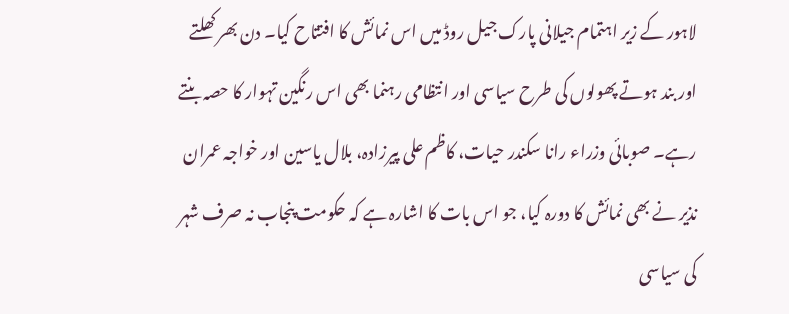لاہور کے زیر اہتمام جیلانی پارک جیل روڈ میں اس نمائش کا افتتاح کیا۔ دن بھر کھلتے اور بند ہوتے پھولوں کی طرح سیاسی اور انتظامی رہنما بھی اس رنگین تہوار کا حصہ بنتے رہے۔ صوبائی وزراء رانا سکندر حیات، کاظم علی پیرزادہ، بلال یاسین اور خواجہ عمران نذیر نے بھی نمائش کا دورہ کیا، جو اس بات کا اشارہ ہے کہ حکومت پنجاب نہ صرف شہر کی سیاسی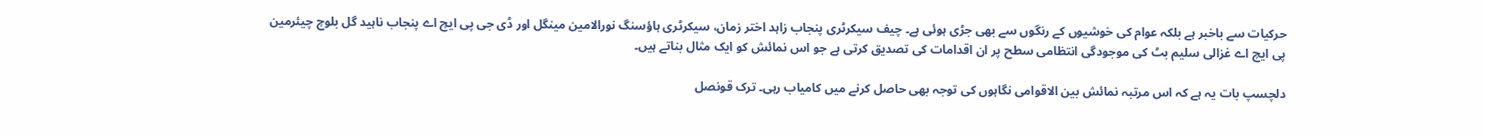حرکیات سے باخبر ہے بلکہ عوام کی خوشیوں کے رنگوں سے بھی جڑی ہوئی ہے۔ چیف سیکرٹری پنجاب زاہد اختر زمان، سیکرٹری ہاؤسنگ نورالامین مینگل اور ڈی جی پی ایچ اے پنجاب ناہید گل بلوچ چیئرمین پی ایچ اے غزالی سلیم بٹ کی موجودگی انتظامی سطح پر ان اقدامات کی تصدیق کرتی ہے جو اس نمائش کو ایک مثال بناتے ہیں۔

دلچسپ بات یہ ہے کہ اس مرتبہ نمائش بین الاقوامی نگاہوں کی توجہ بھی حاصل کرنے میں کامیاب رہی۔ ترک قونصل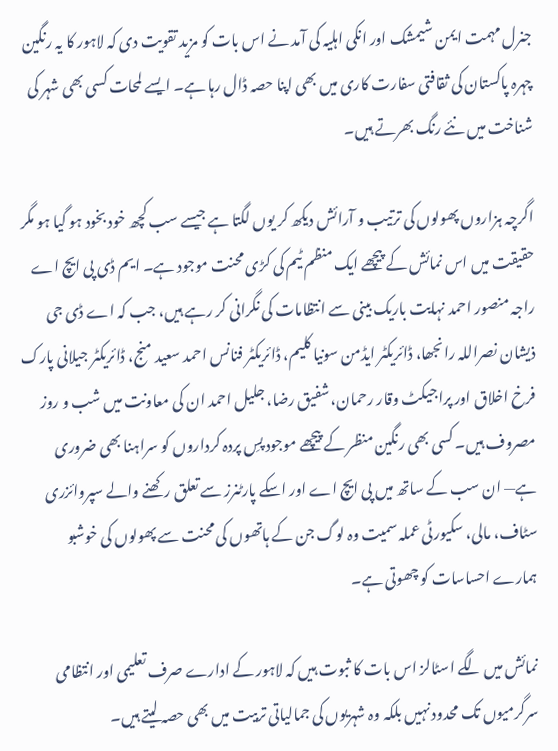جنرل مہمت ایمن شیمشک اور انکی اہلیہ کی آمد نے اس بات کو مزید تقویت دی کہ لاہور کا یہ رنگین چہرہ پاکستان کی ثقافتی سفارت کاری میں بھی اپنا حصہ ڈال رہا ہے۔ ایسے لمحات کسی بھی شہر کی شناخت میں نئے رنگ بھرتے ہیں۔

اگرچہ ہزاروں پھولوں کی ترتیب و آرائش دیکھ کر یوں لگتا ہے جیسے سب کچھ خود بخود ہو گیا ہو مگر حقیقت میں اس نمائش کے پیچھے ایک منظم ٹیم کی کڑی محنت موجود ہے۔ ایم ڈی پی ایچ اے راجہ منصور احمد نہایت باریک بینی سے انتظامات کی نگرانی کر رہے ہیں، جب کہ اے ڈی جی ذیشان نصراللہ رانجھا، ڈائریکٹر ایڈمن سونیا کلیم، ڈائریکٹر فنانس احمد سعید منج، ڈائریکٹر جیلانی پارک فرخ اخلاق اور پراجیکٹ وقار رحمان، شفیق رضا، جلیل احمد ان کی معاونت میں شب و روز مصروف ہیں۔ کسی بھی رنگین منظر کے پیچھے موجود پسِ پردہ کرداروں کو سراہنا بھی ضروری ہے— ان سب کے ساتھ میں پی ایچ اے اور اسکے پارٹنرز سے تعلق رکھنے والے سپروائزری سٹاف، مالی، سکیورٹی عملہ سمیت وہ لوگ جن کے ہاتھوں کی محنت سے پھولوں کی خوشبو ہمارے احساسات کو چھوتی ہے۔

نمائش میں لگے اسٹالز اس بات کا ثبوت ہیں کہ لاہور کے ادارے صرف تعلیمی اور انتظامی سرگرمیوں تک محدود نہیں بلکہ وہ شہریوں کی جمالیاتی تربیت میں بھی حصہ لیتے ہیں۔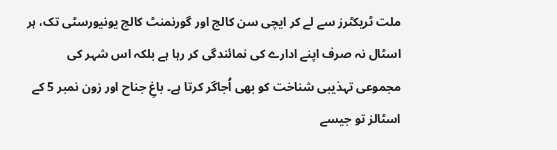ملت ٹریکٹرز سے لے کر ایچی سن کالج اور گورنمنٹ کالج یونیورسٹی تک، ہر اسٹال نہ صرف اپنے ادارے کی نمائندگی کر رہا ہے بلکہ اس شہر کی مجموعی تہذیبی شناخت کو بھی اُجاگر کرتا ہے۔ باغِ جناح اور زون نمبر 5 کے اسٹالز تو جیسے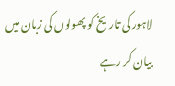لاہور کی تاریخ کو پھولوں کی زبان میں بیان کر رہے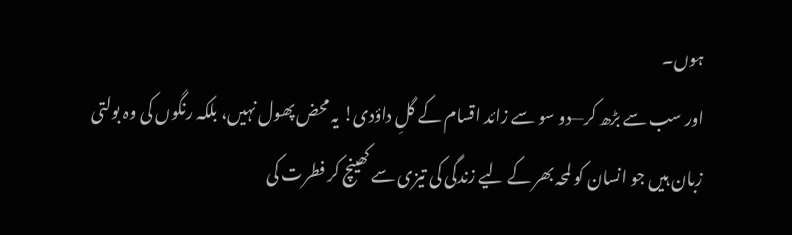ہوں۔
اور سب سے بڑھ کر—دو سو سے زائد اقسام کے گلِ داؤدی! یہ محض پھول نہیں، بلکہ رنگوں کی وہ بولتی زبان ہیں جو انسان کو لمحہ بھر کے لیے زندگی کی تیزی سے کھینچ کر فطرت کی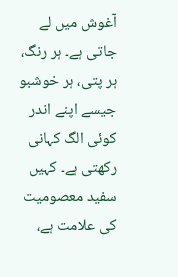آغوش میں لے جاتی ہے۔ ہر رنگ، ہر پتی، ہر خوشبو جیسے اپنے اندر کوئی الگ کہانی رکھتی ہے۔ کہیں سفید معصومیت کی علامت ہے،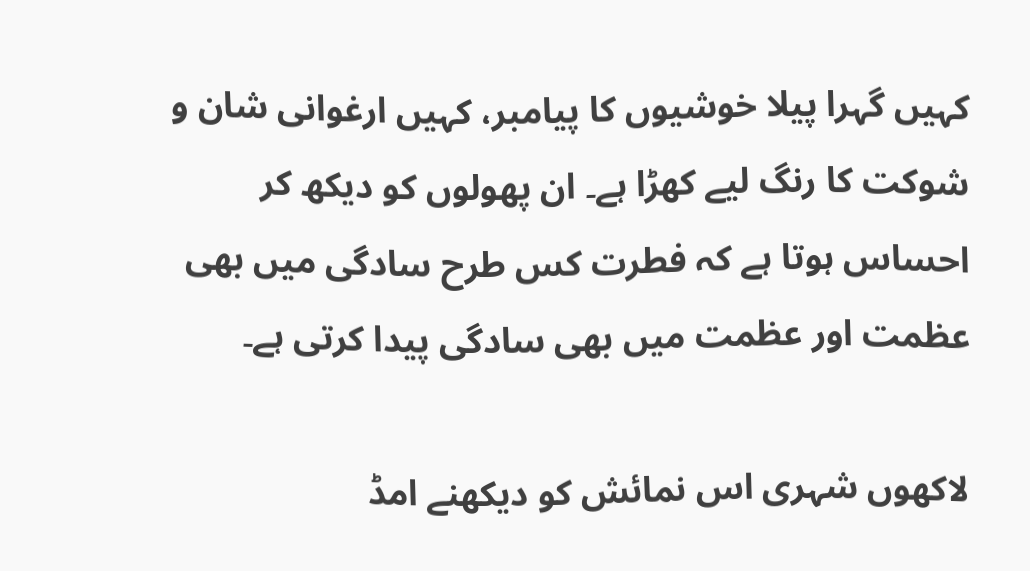کہیں گہرا پیلا خوشیوں کا پیامبر، کہیں ارغوانی شان و شوکت کا رنگ لیے کھڑا ہے۔ ان پھولوں کو دیکھ کر احساس ہوتا ہے کہ فطرت کس طرح سادگی میں بھی عظمت اور عظمت میں بھی سادگی پیدا کرتی ہے۔

لاکھوں شہری اس نمائش کو دیکھنے امڈ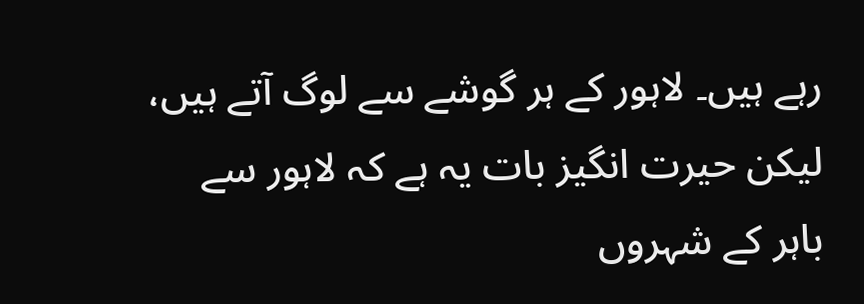رہے ہیں۔ لاہور کے ہر گوشے سے لوگ آتے ہیں، لیکن حیرت انگیز بات یہ ہے کہ لاہور سے باہر کے شہروں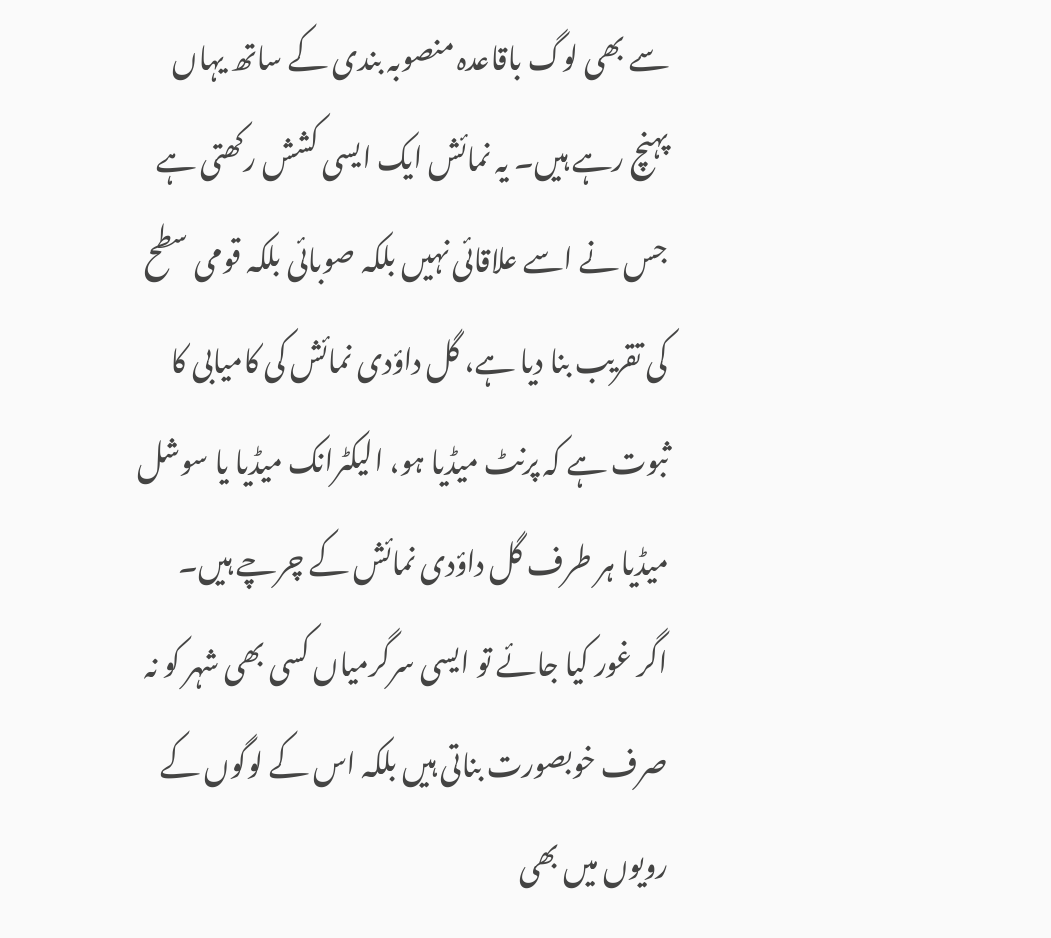سے بھی لوگ باقاعدہ منصوبہ بندی کے ساتھ یہاں پہنچ رہے ہیں۔ یہ نمائش ایک ایسی کشش رکھتی ہے جس نے اسے علاقائی نہیں بلکہ صوبائی بلکہ قومی سطح کی تقریب بنا دیا ہے، گل داؤدی نمائش کی کامیابی کا ثبوت ہے کہ پرنٹ میڈیا ہو، الیکٹرانک میڈیا یا سوشل میڈیا ہر طرف گل داؤدی نمائش کے چرچے ہیں۔
اگر غور کیا جائے تو ایسی سرگرمیاں کسی بھی شہر کو نہ صرف خوبصورت بناتی ہیں بلکہ اس کے لوگوں کے رویوں میں بھی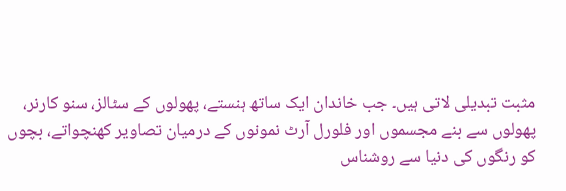مثبت تبدیلی لاتی ہیں۔ جب خاندان ایک ساتھ ہنستے، پھولوں کے سٹالز، سنو کارنر، پھولوں سے بنے مجسموں اور فلورل آرٹ نمونوں کے درمیان تصاویر کھنچواتے، بچوں کو رنگوں کی دنیا سے روشناس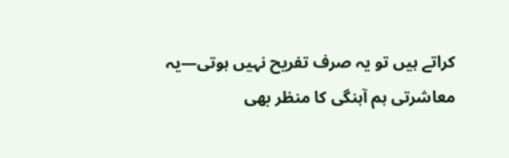کراتے ہیں تو یہ صرف تفریح نہیں ہوتی—یہ معاشرتی ہم آہنگی کا منظر بھی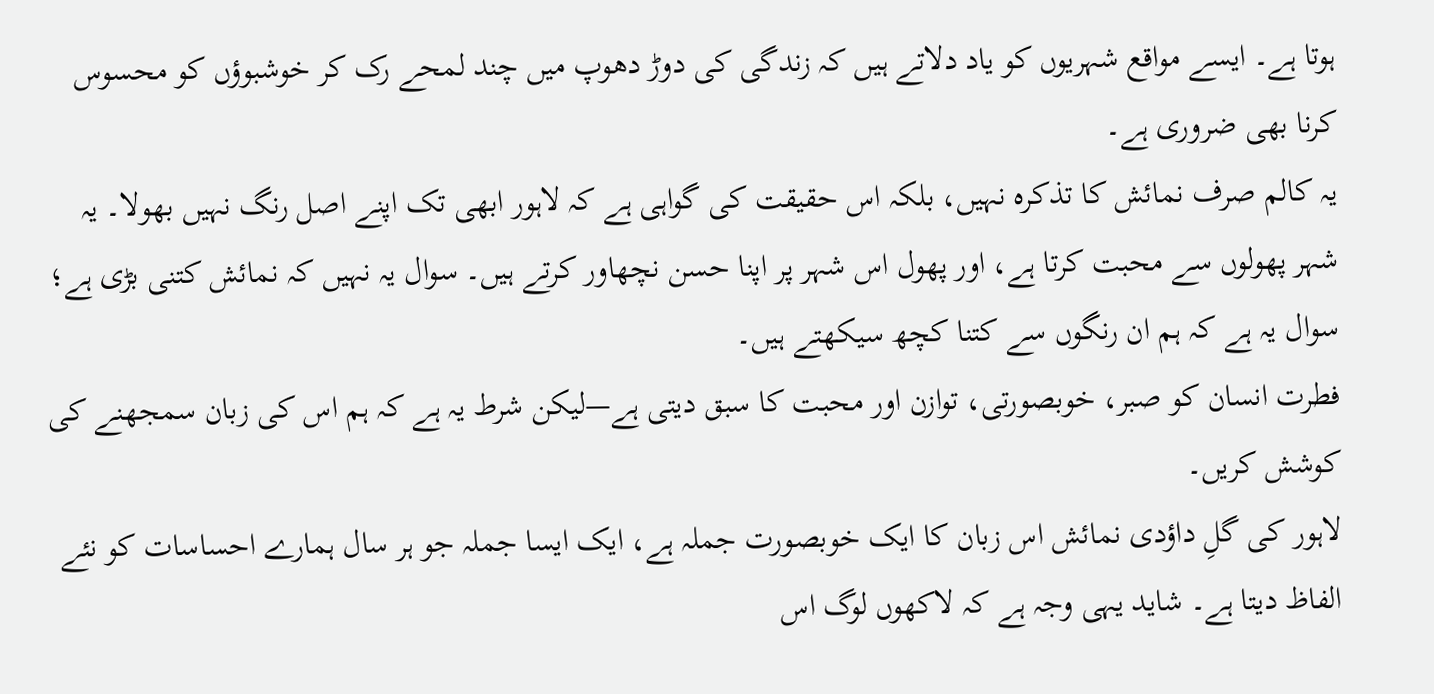ہوتا ہے۔ ایسے مواقع شہریوں کو یاد دلاتے ہیں کہ زندگی کی دوڑ دھوپ میں چند لمحے رک کر خوشبوؤں کو محسوس کرنا بھی ضروری ہے۔
یہ کالم صرف نمائش کا تذکرہ نہیں، بلکہ اس حقیقت کی گواہی ہے کہ لاہور ابھی تک اپنے اصل رنگ نہیں بھولا۔ یہ شہر پھولوں سے محبت کرتا ہے، اور پھول اس شہر پر اپنا حسن نچھاور کرتے ہیں۔ سوال یہ نہیں کہ نمائش کتنی بڑی ہے؛ سوال یہ ہے کہ ہم ان رنگوں سے کتنا کچھ سیکھتے ہیں۔
فطرت انسان کو صبر، خوبصورتی، توازن اور محبت کا سبق دیتی ہے—لیکن شرط یہ ہے کہ ہم اس کی زبان سمجھنے کی کوشش کریں۔
لاہور کی گلِ داؤدی نمائش اس زبان کا ایک خوبصورت جملہ ہے، ایک ایسا جملہ جو ہر سال ہمارے احساسات کو نئے الفاظ دیتا ہے۔ شاید یہی وجہ ہے کہ لاکھوں لوگ اس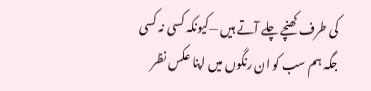کی طرف کھنچے چلے آتے ہیں —کیونکہ کسی نہ کسی جگہ ہم سب کو ان رنگوں میں اپنا عکس نظر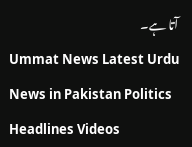آتا ہے۔
Ummat News Latest Urdu News in Pakistan Politics Headlines Videos